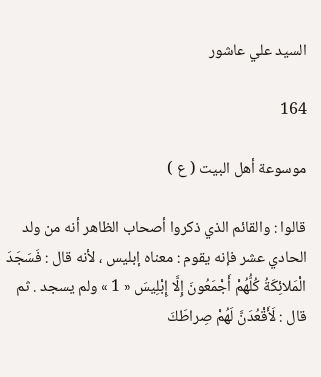السيد علي عاشور

164

موسوعة أهل البيت ( ع )

قالوا : والقائم الذي ذكروا أصحاب الظاهر أنه من ولد الحادي عشر فإنه يقوم : معناه إبليس ، لأنه قال : فَسَجَدَ الْمَلائِكَةُ كُلُّهُمْ أَجْمَعُونَ إِلَّا إِبْلِيسَ « 1 » ولم يسجد . ثم قال : لَأَقْعُدَنَّ لَهُمْ صِراطَكَ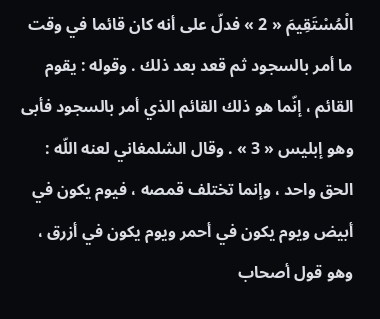الْمُسْتَقِيمَ « 2 » فدلّ على أنه كان قائما في وقت ما أمر بالسجود ثم قعد بعد ذلك . وقوله : يقوم القائم ، إنّما هو ذلك القائم الذي أمر بالسجود فأبى وهو إبليس « 3 » . وقال الشلمغاني لعنه اللّه : الحق واحد ، وإنما تختلف قمصه ، فيوم يكون في أبيض ويوم يكون في أحمر ويوم يكون في أزرق ، وهو قول أصحاب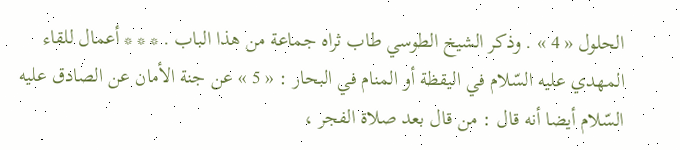الحلول « 4 » . وذكر الشيخ الطوسي طاب ثراه جماعة من هذا الباب . * * * أعمال للقاء المهدي عليه السّلام في اليقظة أو المنام في البحار : « 5 » عن جنة الأمان عن الصادق عليه السّلام أيضا أنه قال : من قال بعد صلاة الفجر ،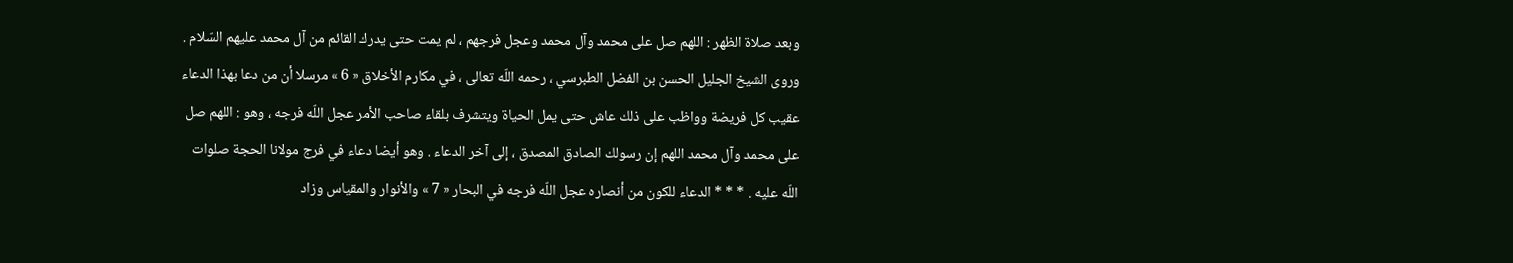وبعد صلاة الظهر : اللهم صل على محمد وآل محمد وعجل فرجهم ، لم يمت حتى يدرك القائم من آل محمد عليهم السّلام . وروى الشيخ الجليل الحسن بن الفضل الطبرسي ، رحمه اللّه تعالى ، في مكارم الأخلاق « 6 » مرسلا أن من دعا بهذا الدعاء عقيب كل فريضة وواظب على ذلك عاش حتى يمل الحياة ويتشرف بلقاء صاحب الأمر عجل اللّه فرجه ، وهو : اللهم صل على محمد وآل محمد اللهم إن رسولك الصادق المصدق ، إلى آخر الدعاء . وهو أيضا دعاء في فرج مولانا الحجة صلوات اللّه عليه . * * * الدعاء للكون من أنصاره عجل اللّه فرجه في البحار « 7 » والأنوار والمقياس وزاد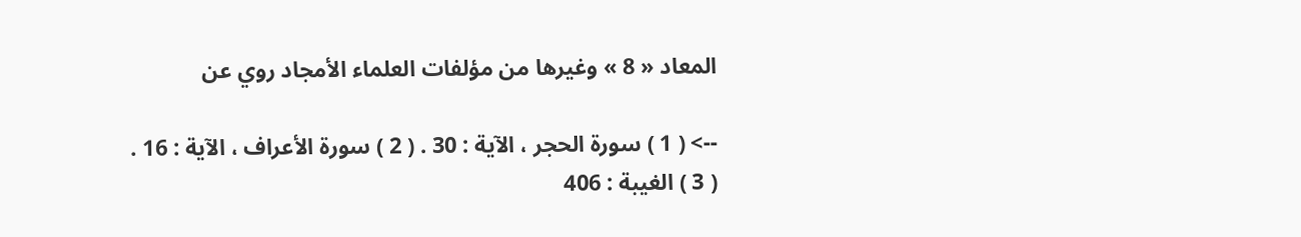المعاد « 8 » وغيرها من مؤلفات العلماء الأمجاد روي عن

--> ( 1 ) سورة الحجر ، الآية : 30 . ( 2 ) سورة الأعراف ، الآية : 16 . ( 3 ) الغيبة : 406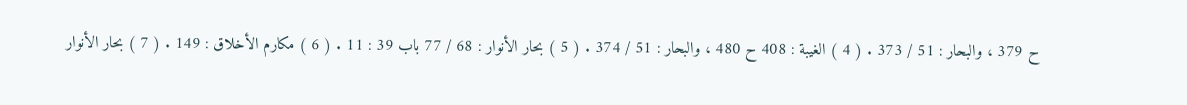ح 379 ، والبحار : 51 / 373 . ( 4 ) الغيبة : 408 ح 480 ، والبحار : 51 / 374 . ( 5 ) بحار الأنوار : 68 / 77 باب 39 : 11 . ( 6 ) مكارم الأخلاق : 149 . ( 7 ) بحار الأنوار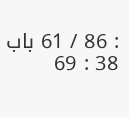: 86 / 61 باب 38 : 69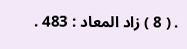. ( 8 ) زاد المعاد : 483 .